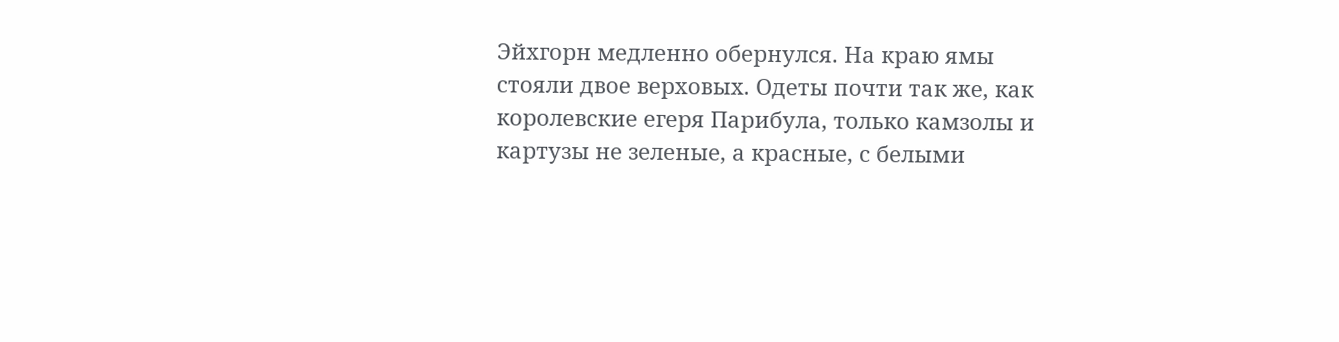Эйхгорн медленно обернулся. На краю ямы стояли двое верховых. Одеты почти так же, как королевские егеря Парибула, только камзолы и картузы не зеленые, а красные, с белыми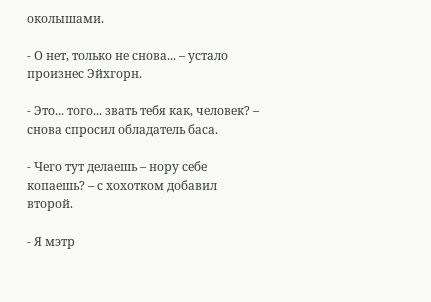околышами.

- О нет, только не снова... – устало произнес Эйхгорн.

- Это... того... звать тебя как, человек? – снова спросил обладатель баса.

- Чего тут делаешь – нору себе копаешь? – с хохотком добавил второй.

- Я мэтр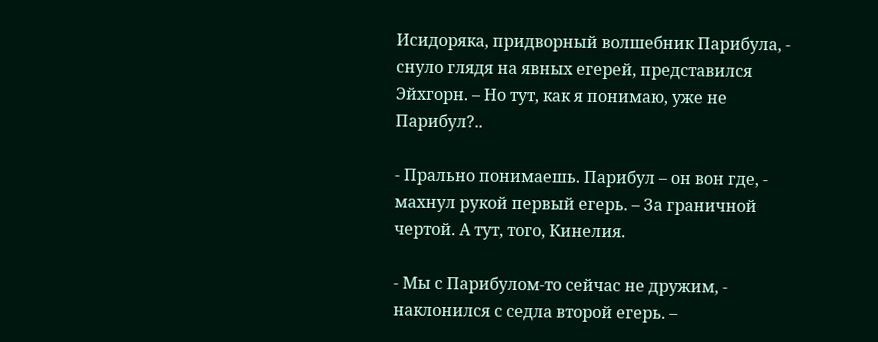Исидоряка, придворный волшебник Парибула, - снуло глядя на явных егерей, представился Эйхгорн. – Но тут, как я понимаю, уже не Парибул?..

- Прально понимаешь. Парибул – он вон где, - махнул рукой первый егерь. – За граничной чертой. А тут, того, Кинелия.

- Мы с Парибулом-то сейчас не дружим, - наклонился с седла второй егерь. –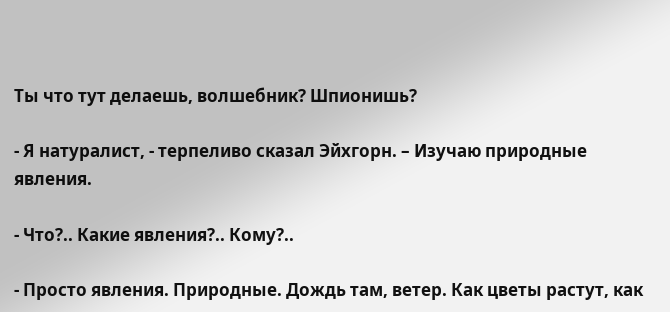Ты что тут делаешь, волшебник? Шпионишь?

- Я натуралист, - терпеливо сказал Эйхгорн. – Изучаю природные явления.

- Что?.. Какие явления?.. Кому?..

- Просто явления. Природные. Дождь там, ветер. Как цветы растут, как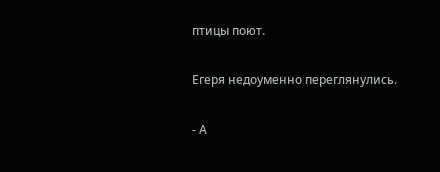птицы поют.

Егеря недоуменно переглянулись.

- А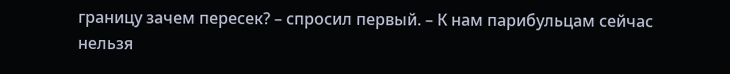границу зачем пересек? – спросил первый. – К нам парибульцам сейчас нельзя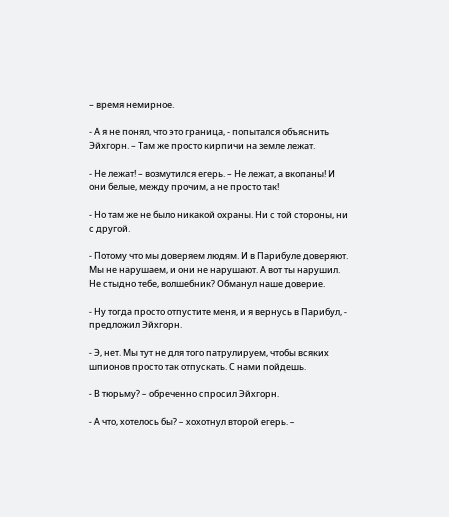– время немирное.

- А я не понял, что это граница, - попытался объяснить Эйхгорн. – Там же просто кирпичи на земле лежат.

- Не лежат! – возмутился егерь. – Не лежат, а вкопаны! И они белые, между прочим, а не просто так!

- Но там же не было никакой охраны. Ни с той стороны, ни с другой.

- Потому что мы доверяем людям. И в Парибуле доверяют. Мы не нарушаем, и они не нарушают. А вот ты нарушил. Не стыдно тебе, волшебник? Обманул наше доверие.

- Ну тогда просто отпустите меня, и я вернусь в Парибул, - предложил Эйхгорн.

- Э, нет. Мы тут не для того патрулируем, чтобы всяких шпионов просто так отпускать. С нами пойдешь.

- В тюрьму? – обреченно спросил Эйхгорн.

- А что, хотелось бы? – хохотнул второй егерь. –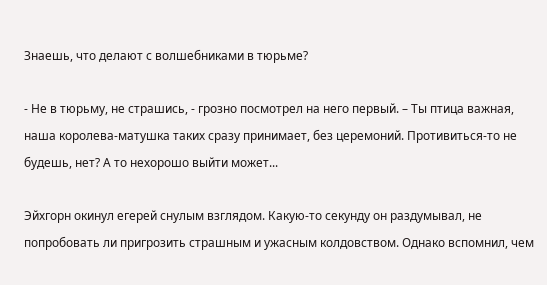Знаешь, что делают с волшебниками в тюрьме?

- Не в тюрьму, не страшись, - грозно посмотрел на него первый. – Ты птица важная, наша королева-матушка таких сразу принимает, без церемоний. Противиться-то не будешь, нет? А то нехорошо выйти может...

Эйхгорн окинул егерей снулым взглядом. Какую-то секунду он раздумывал, не попробовать ли пригрозить страшным и ужасным колдовством. Однако вспомнил, чем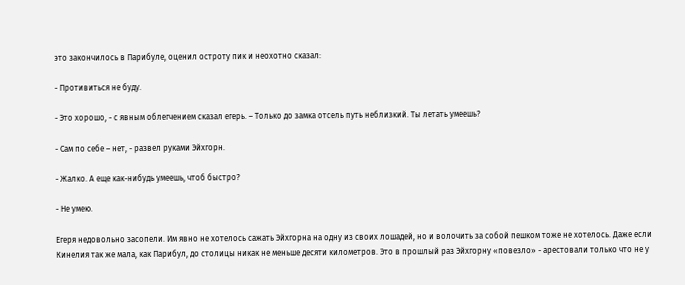это закончилось в Парибуле, оценил остроту пик и неохотно сказал:

- Противиться не буду.

- Это хорошо, - с явным облегчением сказал егерь. – Только до замка отсель путь неблизкий. Ты летать умеешь?

- Сам по себе – нет, - развел руками Эйхгорн.

- Жалко. А еще как-нибудь умеешь, чтоб быстро?

- Не умею.

Егеря недовольно засопели. Им явно не хотелось сажать Эйхгорна на одну из своих лошадей, но и волочить за собой пешком тоже не хотелось. Даже если Кинелия так же мала, как Парибул, до столицы никак не меньше десяти километров. Это в прошлый раз Эйхгорну «повезло» - арестовали только что не у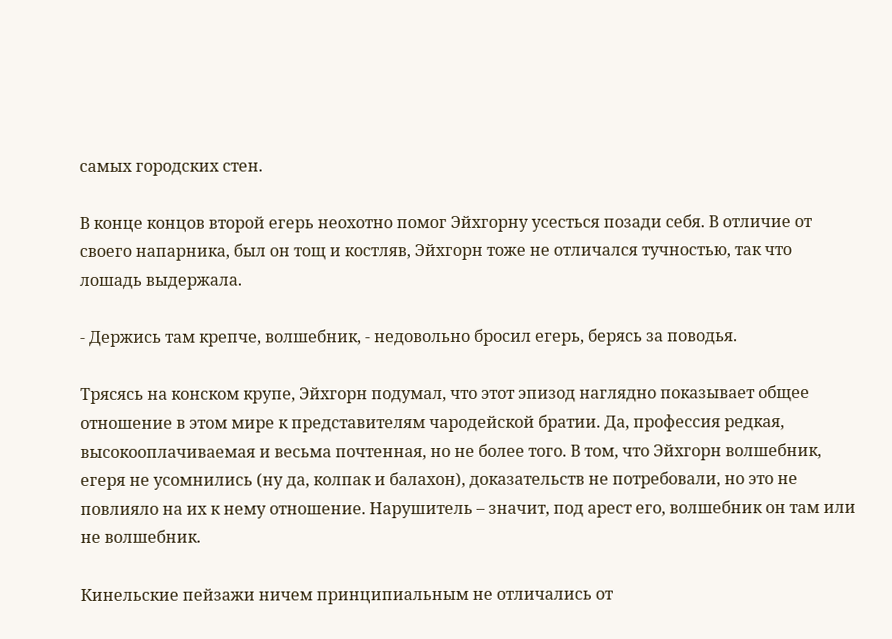самых городских стен.

В конце концов второй егерь неохотно помог Эйхгорну усесться позади себя. В отличие от своего напарника, был он тощ и костляв, Эйхгорн тоже не отличался тучностью, так что лошадь выдержала.

- Держись там крепче, волшебник, - недовольно бросил егерь, берясь за поводья.

Трясясь на конском крупе, Эйхгорн подумал, что этот эпизод наглядно показывает общее отношение в этом мире к представителям чародейской братии. Да, профессия редкая, высокооплачиваемая и весьма почтенная, но не более того. В том, что Эйхгорн волшебник, егеря не усомнились (ну да, колпак и балахон), доказательств не потребовали, но это не повлияло на их к нему отношение. Нарушитель – значит, под арест его, волшебник он там или не волшебник.

Кинельские пейзажи ничем принципиальным не отличались от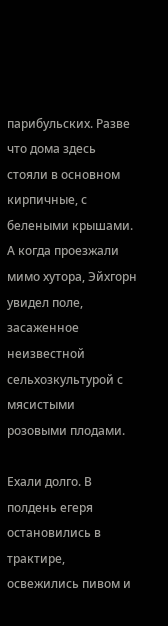парибульских. Разве что дома здесь стояли в основном кирпичные, с белеными крышами. А когда проезжали мимо хутора, Эйхгорн увидел поле, засаженное неизвестной сельхозкультурой с мясистыми розовыми плодами.

Ехали долго. В полдень егеря остановились в трактире, освежились пивом и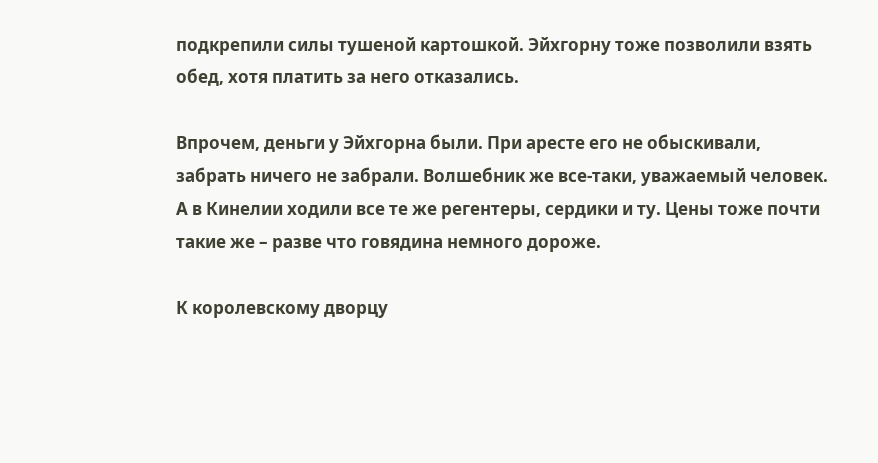подкрепили силы тушеной картошкой. Эйхгорну тоже позволили взять обед, хотя платить за него отказались.

Впрочем, деньги у Эйхгорна были. При аресте его не обыскивали, забрать ничего не забрали. Волшебник же все-таки, уважаемый человек. А в Кинелии ходили все те же регентеры, сердики и ту. Цены тоже почти такие же – разве что говядина немного дороже.

К королевскому дворцу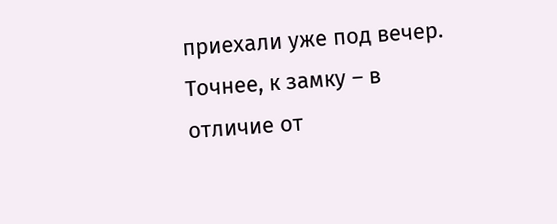приехали уже под вечер. Точнее, к замку – в отличие от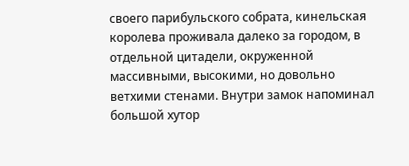своего парибульского собрата, кинельская королева проживала далеко за городом, в отдельной цитадели, окруженной массивными, высокими, но довольно ветхими стенами. Внутри замок напоминал большой хутор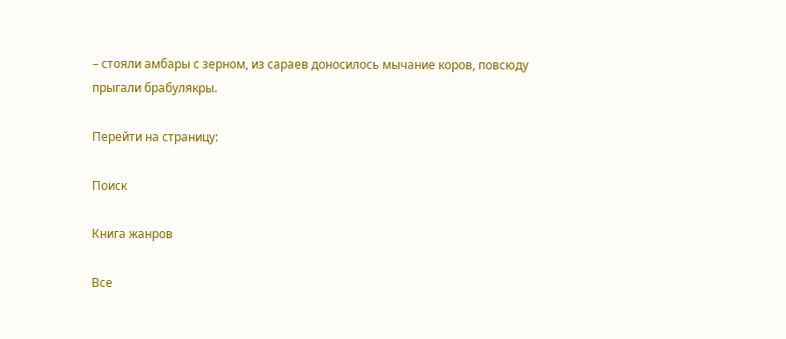– стояли амбары с зерном, из сараев доносилось мычание коров, повсюду прыгали брабулякры.

Перейти на страницу:

Поиск

Книга жанров

Все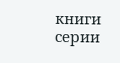книги серии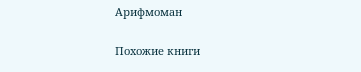Арифмоман

Похожие книги